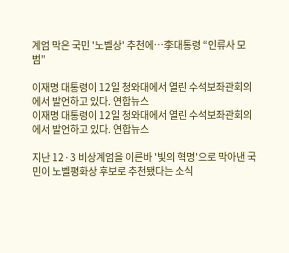계엄 막은 국민 '노벨상' 추천에…李대통령 “인류사 모범”

이재명 대통령이 12일 청와대에서 열린 수석보좌관회의에서 발언하고 있다. 연합뉴스
이재명 대통령이 12일 청와대에서 열린 수석보좌관회의에서 발언하고 있다. 연합뉴스

지난 12·3 비상계엄을 이른바 '빛의 혁명'으로 막아낸 국민이 노벨평화상 후보로 추천됐다는 소식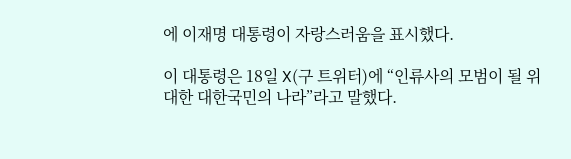에 이재명 대통령이 자랑스러움을 표시했다.

이 대통령은 18일 X(구 트위터)에 “인류사의 모범이 될 위대한 대한국민의 나라”라고 말했다.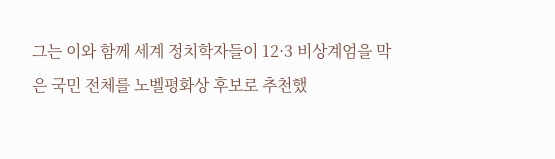그는 이와 함께 세계 정치학자들이 12·3 비상계엄을 막은 국민 전체를 노벨평화상 후보로 추천했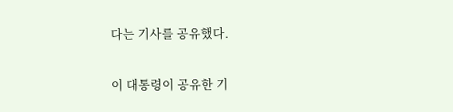다는 기사를 공유했다.

이 대통령이 공유한 기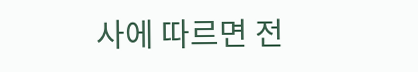사에 따르면 전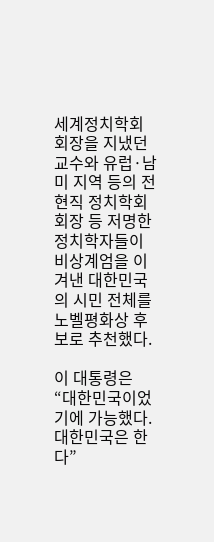세계정치학회 회장을 지냈던 교수와 유럽·남미 지역 등의 전현직 정치학회 회장 등 저명한 정치학자들이 비상계엄을 이겨낸 대한민국의 시민 전체를 노벨평화상 후보로 추천했다.

이 대통령은 “대한민국이었기에 가능했다. 대한민국은 한다”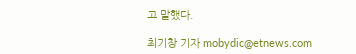고 말했다.

최기창 기자 mobydic@etnews.com